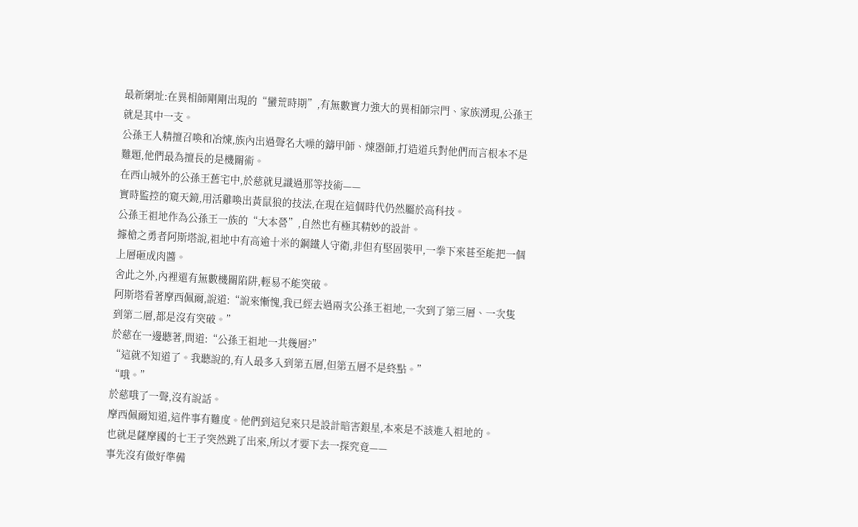最新網址:在異相師剛剛出現的“蠻荒時期”,有無數實力強大的異相師宗門、家族湧現,公孫王就是其中一支。
公孫王人精擅召喚和冶煉,族內出過聲名大噪的鑄甲師、煉器師,打造道兵對他們而言根本不是難題,他們最為擅長的是機關術。
在西山城外的公孫王舊宅中,於慈就見識過那等技術——
實時監控的窺天鏡,用活雞喚出黃鼠狼的技法,在現在這個時代仍然屬於高科技。
公孫王祖地作為公孫王一族的“大本營”,自然也有極其精妙的設計。
據槍之勇者阿斯塔說,祖地中有高逾十米的鋼鐵人守衛,非但有堅固裝甲,一拳下來甚至能把一個上層砸成肉醬。
舍此之外,內裡還有無數機關陷阱,輕易不能突破。
阿斯塔看著摩西佩爾,說道:“說來慚愧,我已經去過兩次公孫王祖地,一次到了第三層、一次隻到第二層,都是沒有突破。”
於慈在一邊聽著,問道:“公孫王祖地一共幾層?”
“這就不知道了。我聽說的,有人最多入到第五層,但第五層不是終點。”
“哦。”
於慈哦了一聲,沒有說話。
摩西佩爾知道,這件事有難度。他們到這兒來只是設計暗害銀星,本來是不該進入祖地的。
也就是薩摩國的七王子突然跳了出來,所以才要下去一探究竟——
事先沒有做好準備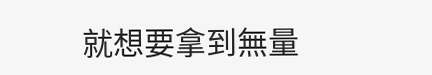就想要拿到無量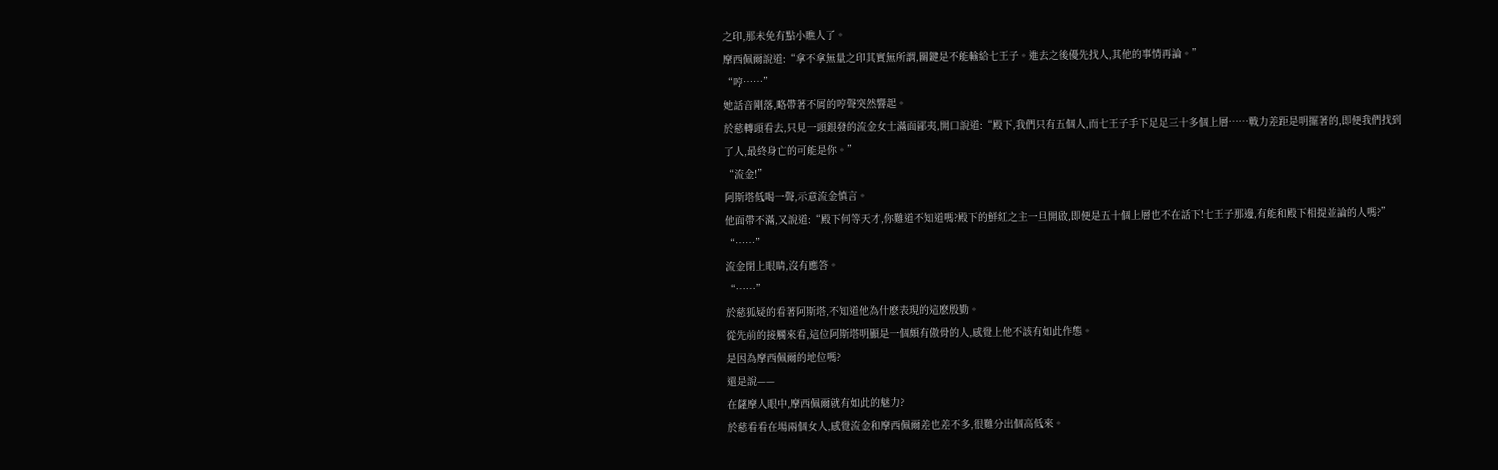之印,那未免有點小瞧人了。
摩西佩爾說道:“拿不拿無量之印其實無所謂,關鍵是不能輸給七王子。進去之後優先找人,其他的事情再論。”
“哼……”
她話音剛落,略帶著不屑的哼聲突然響起。
於慈轉頭看去,只見一頭銀發的流金女士滿面鄙夷,開口說道:“殿下,我們只有五個人,而七王子手下足足三十多個上層……戰力差距是明擺著的,即便我們找到了人,最終身亡的可能是你。”
“流金!”
阿斯塔低喝一聲,示意流金慎言。
他面帶不滿,又說道:“殿下何等天才,你難道不知道嗎?殿下的鮮紅之主一旦開啟,即便是五十個上層也不在話下!七王子那邊,有能和殿下相提並論的人嗎?”
“……”
流金閉上眼睛,沒有應答。
“……”
於慈狐疑的看著阿斯塔,不知道他為什麽表現的這麽殷勤。
從先前的接觸來看,這位阿斯塔明顯是一個頗有傲骨的人,感覺上他不該有如此作態。
是因為摩西佩爾的地位嗎?
還是說——
在薩摩人眼中,摩西佩爾就有如此的魅力?
於慈看看在場兩個女人,感覺流金和摩西佩爾差也差不多,很難分出個高低來。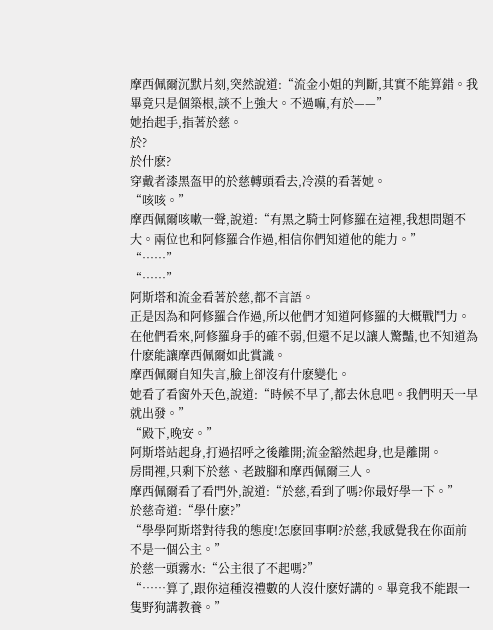摩西佩爾沉默片刻,突然說道:“流金小姐的判斷,其實不能算錯。我畢竟只是個築根,談不上強大。不過嘛,有於——”
她抬起手,指著於慈。
於?
於什麽?
穿戴者漆黑盔甲的於慈轉頭看去,冷漠的看著她。
“咳咳。”
摩西佩爾咳嗽一聲,說道:“有黑之騎士阿修羅在這裡,我想問題不大。兩位也和阿修羅合作過,相信你們知道他的能力。”
“……”
“……”
阿斯塔和流金看著於慈,都不言語。
正是因為和阿修羅合作過,所以他們才知道阿修羅的大概戰鬥力。在他們看來,阿修羅身手的確不弱,但還不足以讓人驚豔,也不知道為什麽能讓摩西佩爾如此賞識。
摩西佩爾自知失言,臉上卻沒有什麽變化。
她看了看窗外天色,說道:“時候不早了,都去休息吧。我們明天一早就出發。”
“殿下,晚安。”
阿斯塔站起身,打過招呼之後離開;流金豁然起身,也是離開。
房間裡,只剩下於慈、老跛腳和摩西佩爾三人。
摩西佩爾看了看門外,說道:“於慈,看到了嗎?你最好學一下。”
於慈奇道:“學什麽?”
“學學阿斯塔對待我的態度!怎麽回事啊?於慈,我感覺我在你面前不是一個公主。”
於慈一頭霧水:“公主很了不起嗎?”
“……算了,跟你這種沒禮數的人沒什麽好講的。畢竟我不能跟一隻野狗講教養。”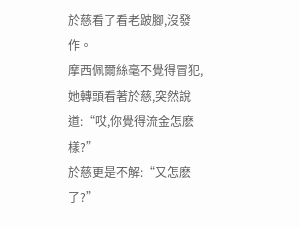於慈看了看老跛腳,沒發作。
摩西佩爾絲毫不覺得冒犯,她轉頭看著於慈,突然說道:“哎,你覺得流金怎麽樣?”
於慈更是不解:“又怎麽了?”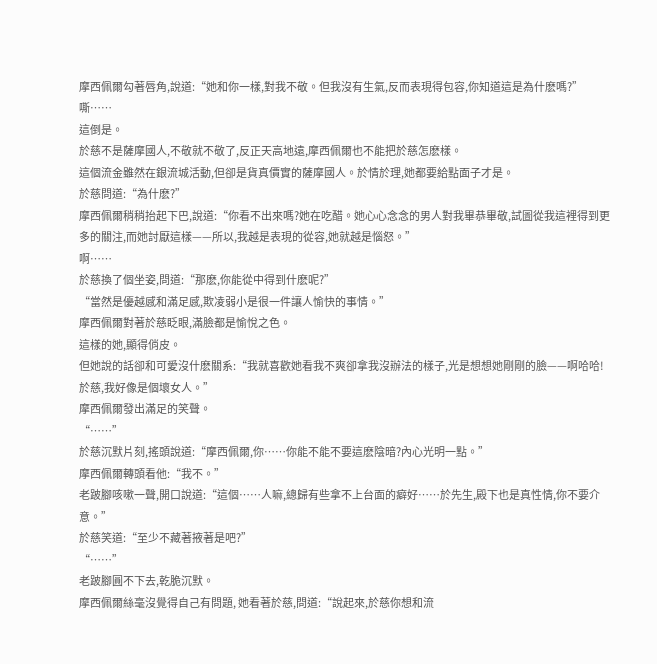摩西佩爾勾著唇角,說道:“她和你一樣,對我不敬。但我沒有生氣,反而表現得包容,你知道這是為什麽嗎?”
嘶……
這倒是。
於慈不是薩摩國人,不敬就不敬了,反正天高地遠,摩西佩爾也不能把於慈怎麽樣。
這個流金雖然在銀流城活動,但卻是貨真價實的薩摩國人。於情於理,她都要給點面子才是。
於慈問道:“為什麽?”
摩西佩爾稍稍抬起下巴,說道:“你看不出來嗎?她在吃醋。她心心念念的男人對我畢恭畢敬,試圖從我這裡得到更多的關注,而她討厭這樣——所以,我越是表現的從容,她就越是惱怒。”
啊……
於慈換了個坐姿,問道:“那麽,你能從中得到什麽呢?”
“當然是優越感和滿足感,欺凌弱小是很一件讓人愉快的事情。”
摩西佩爾對著於慈眨眼,滿臉都是愉悅之色。
這樣的她,顯得俏皮。
但她說的話卻和可愛沒什麽關系:“我就喜歡她看我不爽卻拿我沒辦法的樣子,光是想想她剛剛的臉——啊哈哈!於慈,我好像是個壞女人。”
摩西佩爾發出滿足的笑聲。
“……”
於慈沉默片刻,搖頭說道:“摩西佩爾,你……你能不能不要這麽陰暗?內心光明一點。”
摩西佩爾轉頭看他:“我不。”
老跛腳咳嗽一聲,開口說道:“這個……人嘛,總歸有些拿不上台面的癖好……於先生,殿下也是真性情,你不要介意。”
於慈笑道:“至少不藏著掖著是吧?”
“……”
老跛腳圓不下去,乾脆沉默。
摩西佩爾絲毫沒覺得自己有問題, 她看著於慈,問道:“說起來,於慈你想和流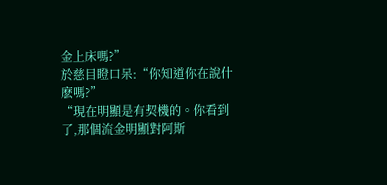金上床嗎?”
於慈目瞪口呆:“你知道你在說什麽嗎?”
“現在明顯是有契機的。你看到了,那個流金明顯對阿斯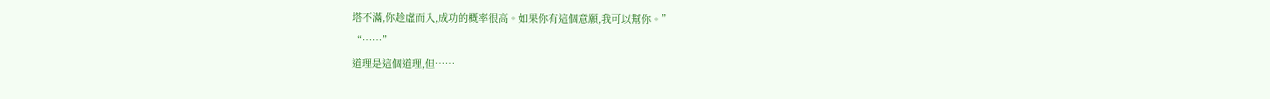塔不滿,你趁虛而入,成功的概率很高。如果你有這個意願,我可以幫你。”
“……”
道理是這個道理,但……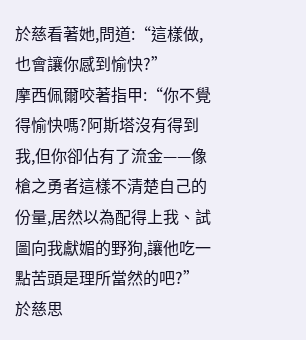於慈看著她,問道:“這樣做,也會讓你感到愉快?”
摩西佩爾咬著指甲:“你不覺得愉快嗎?阿斯塔沒有得到我,但你卻佔有了流金——像槍之勇者這樣不清楚自己的份量,居然以為配得上我、試圖向我獻媚的野狗,讓他吃一點苦頭是理所當然的吧?”
於慈思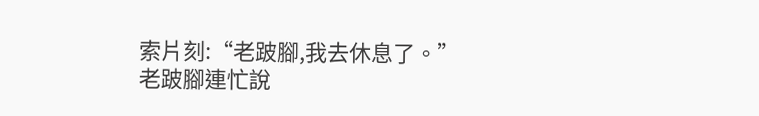索片刻:“老跛腳,我去休息了。”
老跛腳連忙說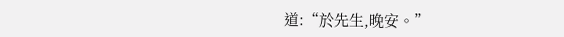道:“於先生,晚安。”